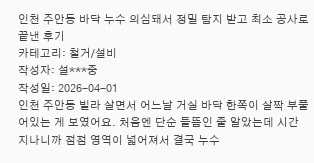인천 주안동 바닥 누수 의심돼서 정밀 탐지 받고 최소 공사로 끝낸 후기
카테고리: 철거/설비
작성자: 설***중
작성일: 2026-04-01
인천 주안동 빌라 살면서 어느날 거실 바닥 한쪽이 살짝 부풀어있는 게 보였어요. 처음엔 단순 들뜸인 줄 알았는데 시간 지나니까 점점 영역이 넓어져서 결국 누수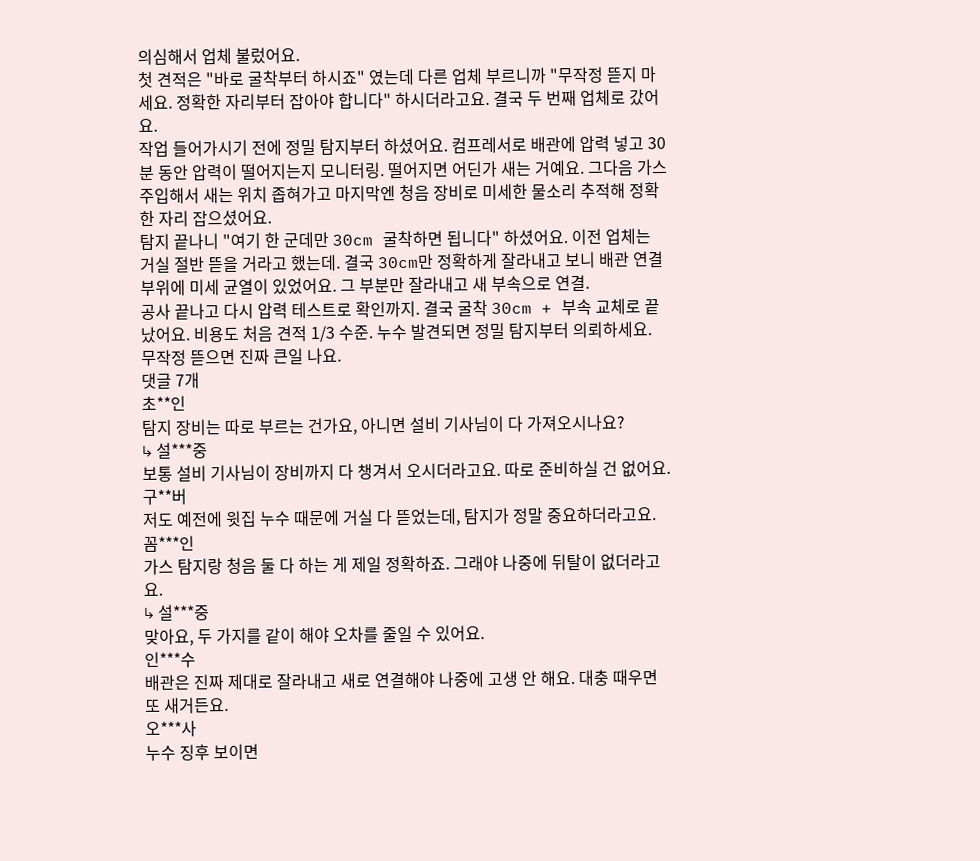의심해서 업체 불렀어요.
첫 견적은 "바로 굴착부터 하시죠" 였는데 다른 업체 부르니까 "무작정 뜯지 마세요. 정확한 자리부터 잡아야 합니다" 하시더라고요. 결국 두 번째 업체로 갔어요.
작업 들어가시기 전에 정밀 탐지부터 하셨어요. 컴프레서로 배관에 압력 넣고 30분 동안 압력이 떨어지는지 모니터링. 떨어지면 어딘가 새는 거예요. 그다음 가스 주입해서 새는 위치 좁혀가고 마지막엔 청음 장비로 미세한 물소리 추적해 정확한 자리 잡으셨어요.
탐지 끝나니 "여기 한 군데만 30cm 굴착하면 됩니다" 하셨어요. 이전 업체는 거실 절반 뜯을 거라고 했는데. 결국 30cm만 정확하게 잘라내고 보니 배관 연결 부위에 미세 균열이 있었어요. 그 부분만 잘라내고 새 부속으로 연결.
공사 끝나고 다시 압력 테스트로 확인까지. 결국 굴착 30cm + 부속 교체로 끝났어요. 비용도 처음 견적 1/3 수준. 누수 발견되면 정밀 탐지부터 의뢰하세요. 무작정 뜯으면 진짜 큰일 나요.
댓글 7개
초**인
탐지 장비는 따로 부르는 건가요, 아니면 설비 기사님이 다 가져오시나요?
↳ 설***중
보통 설비 기사님이 장비까지 다 챙겨서 오시더라고요. 따로 준비하실 건 없어요.
구**버
저도 예전에 윗집 누수 때문에 거실 다 뜯었는데, 탐지가 정말 중요하더라고요.
꼼***인
가스 탐지랑 청음 둘 다 하는 게 제일 정확하죠. 그래야 나중에 뒤탈이 없더라고요.
↳ 설***중
맞아요, 두 가지를 같이 해야 오차를 줄일 수 있어요.
인***수
배관은 진짜 제대로 잘라내고 새로 연결해야 나중에 고생 안 해요. 대충 때우면 또 새거든요.
오***사
누수 징후 보이면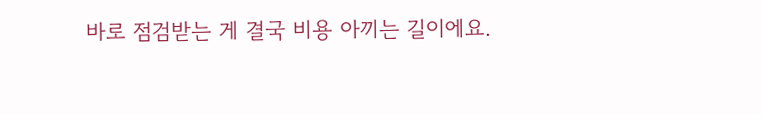바로 점검받는 게 결국 비용 아끼는 길이에요.